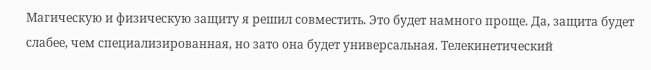Магическую и физическую защиту я решил совместить. Это будет намного проще. Да, защита будет слабее, чем специализированная, но зато она будет универсальная. Телекинетический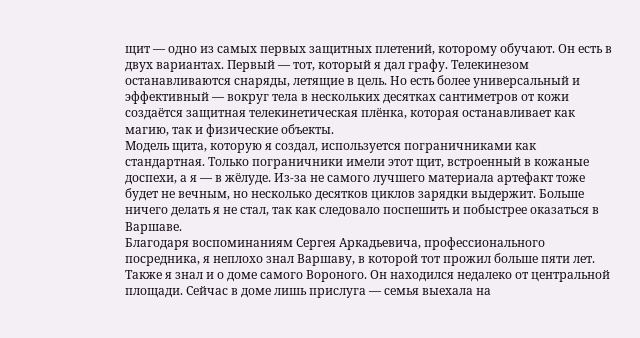щит — одно из самых первых защитных плетений, которому обучают. Он есть в двух вариантах. Первый — тот, который я дал графу. Телекинезом останавливаются снаряды, летящие в цель. Но есть более универсальный и эффективный — вокруг тела в нескольких десятках сантиметров от кожи создаётся защитная телекинетическая плёнка, которая останавливает как магию, так и физические объекты.
Модель щита, которую я создал, используется пограничниками как стандартная. Только пограничники имели этот щит, встроенный в кожаные доспехи, а я — в жёлуде. Из-за не самого лучшего материала артефакт тоже будет не вечным, но несколько десятков циклов зарядки выдержит. Больше ничего делать я не стал, так как следовало поспешить и побыстрее оказаться в Варшаве.
Благодаря воспоминаниям Сергея Аркадьевича, профессионального посредника, я неплохо знал Варшаву, в которой тот прожил больше пяти лет. Также я знал и о доме самого Вороного. Он находился недалеко от центральной площади. Сейчас в доме лишь прислуга — семья выехала на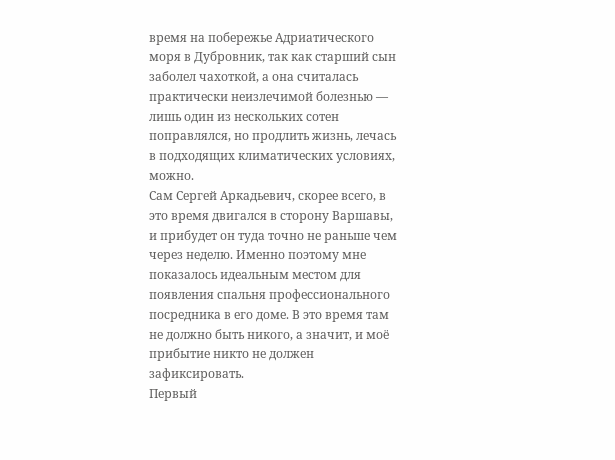время на побережье Адриатического моря в Дубровник, так как старший сын заболел чахоткой, а она считалась практически неизлечимой болезнью — лишь один из нескольких сотен поправлялся, но продлить жизнь, лечась в подходящих климатических условиях, можно.
Сам Сергей Аркадьевич, скорее всего, в это время двигался в сторону Варшавы, и прибудет он туда точно не раньше чем через неделю. Именно поэтому мне показалось идеальным местом для появления спальня профессионального посредника в его доме. В это время там не должно быть никого, а значит, и моё прибытие никто не должен зафиксировать.
Первый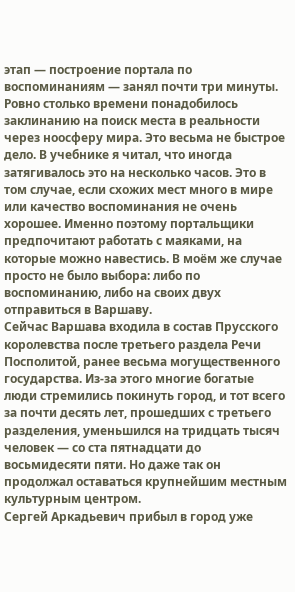этап — построение портала по воспоминаниям — занял почти три минуты. Ровно столько времени понадобилось заклинанию на поиск места в реальности через ноосферу мира. Это весьма не быстрое дело. В учебнике я читал, что иногда затягивалось это на несколько часов. Это в том случае, если схожих мест много в мире или качество воспоминания не очень хорошее. Именно поэтому портальщики предпочитают работать с маяками, на которые можно навестись. В моём же случае просто не было выбора: либо по воспоминанию, либо на своих двух отправиться в Варшаву.
Сейчас Варшава входила в состав Прусского королевства после третьего раздела Речи Посполитой, ранее весьма могущественного государства. Из-за этого многие богатые люди стремились покинуть город, и тот всего за почти десять лет, прошедших с третьего разделения, уменьшился на тридцать тысяч человек — со ста пятнадцати до восьмидесяти пяти. Но даже так он продолжал оставаться крупнейшим местным культурным центром.
Сергей Аркадьевич прибыл в город уже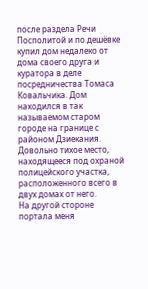после раздела Речи Посполитой и по дешёвке купил дом недалеко от дома своего друга и куратора в деле посредничества Томаса Ковальчика. Дом находился в так называемом старом городе на границе с районом Дзиекания. Довольно тихое место, находящееся под охраной полицейского участка, расположенного всего в двух домах от него.
На другой стороне портала меня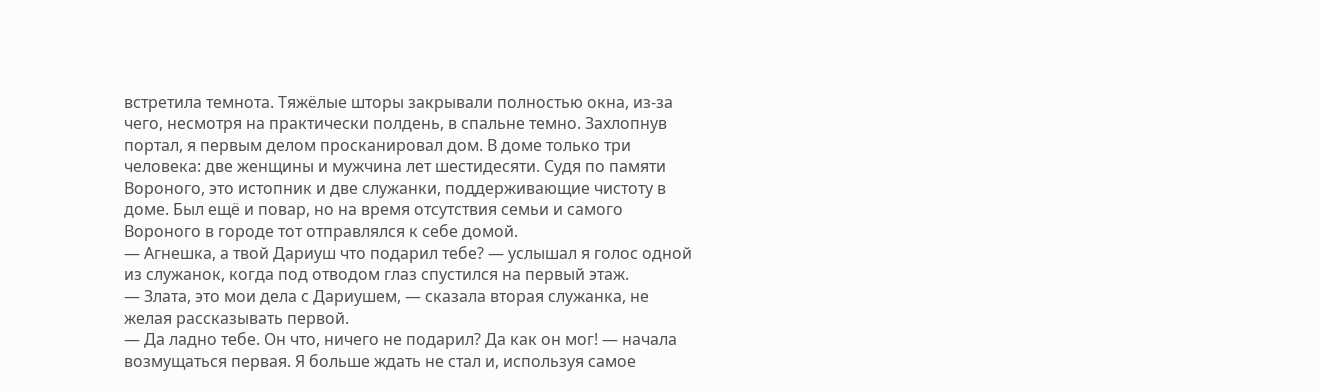встретила темнота. Тяжёлые шторы закрывали полностью окна, из-за чего, несмотря на практически полдень, в спальне темно. Захлопнув портал, я первым делом просканировал дом. В доме только три человека: две женщины и мужчина лет шестидесяти. Судя по памяти Вороного, это истопник и две служанки, поддерживающие чистоту в доме. Был ещё и повар, но на время отсутствия семьи и самого Вороного в городе тот отправлялся к себе домой.
— Агнешка, а твой Дариуш что подарил тебе? — услышал я голос одной из служанок, когда под отводом глаз спустился на первый этаж.
— Злата, это мои дела с Дариушем, — сказала вторая служанка, не желая рассказывать первой.
— Да ладно тебе. Он что, ничего не подарил? Да как он мог! — начала возмущаться первая. Я больше ждать не стал и, используя самое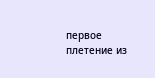первое плетение из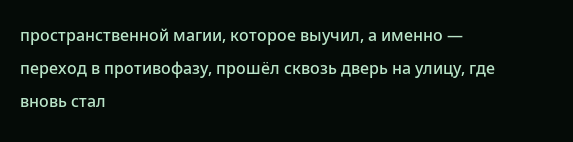пространственной магии, которое выучил, а именно — переход в противофазу, прошёл сквозь дверь на улицу, где вновь стал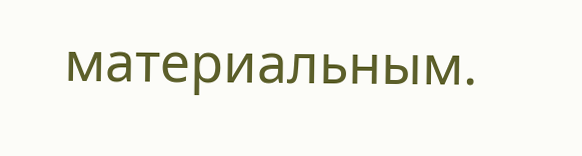материальным.